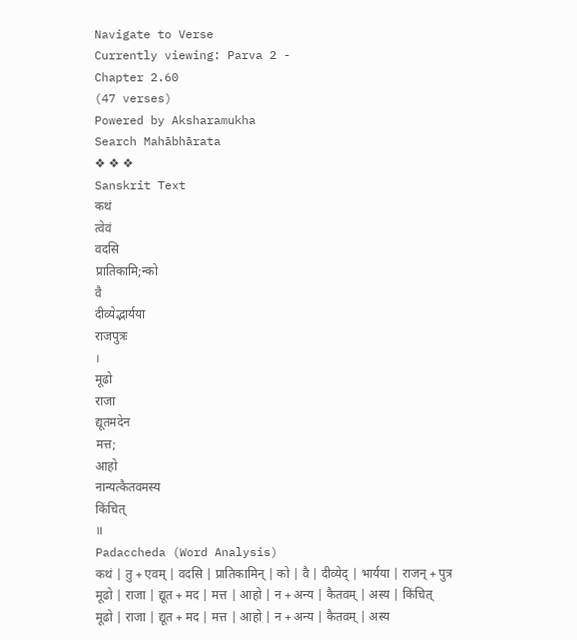Navigate to Verse
Currently viewing: Parva 2 -
Chapter 2.60
(47 verses)
Powered by Aksharamukha
Search Mahābhārata
❖ ❖ ❖
Sanskrit Text
कथं
त्वेवं
वदसि
प्रातिकामि;न्को
वै
दीव्येद्भार्यया
राजपुत्रः
।
मूढो
राजा
द्यूतमदेन
मत्त;
आहो
नान्यत्कैतवमस्य
किंचित्
॥
Padaccheda (Word Analysis)
कथं | तु + एवम् | वदसि | प्रातिकामिन् | को | वै | दीव्येद् | भार्यया | राजन् + पुत्र
मूढो | राजा | द्यूत + मद | मत्त | आहो | न + अन्य | कैतवम् | अस्य | किंचित्
मूढो | राजा | द्यूत + मद | मत्त | आहो | न + अन्य | कैतवम् | अस्य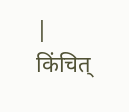| किंचित्